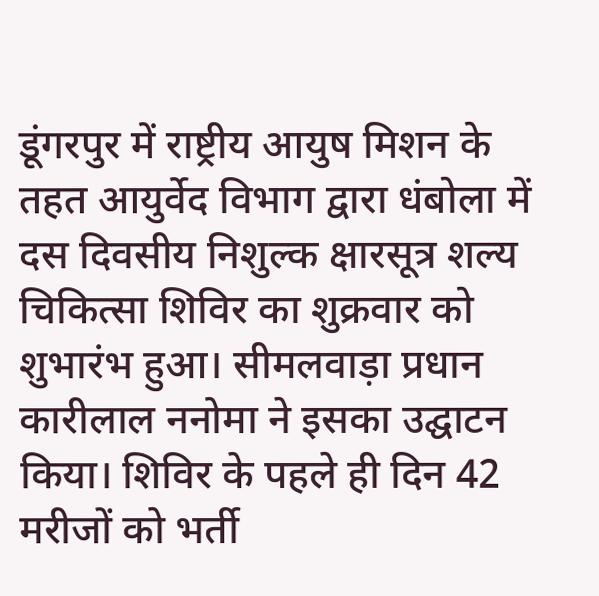डूंगरपुर में राष्ट्रीय आयुष मिशन के तहत आयुर्वेद विभाग द्वारा धंबोला में दस दिवसीय निशुल्क क्षारसूत्र शल्य चिकित्सा शिविर का शुक्रवार को शुभारंभ हुआ। सीमलवाड़ा प्रधान कारीलाल ननोमा ने इसका उद्घाटन किया। शिविर के पहले ही दिन 42 मरीजों को भर्ती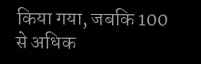किया गया, जबकि 100 से अधिक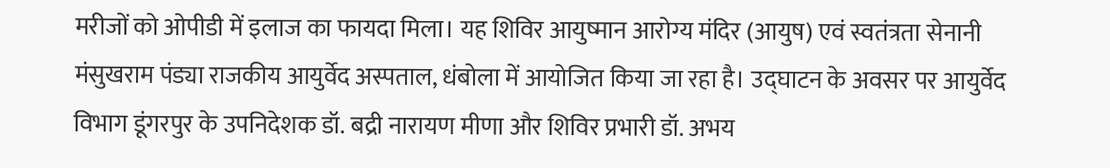मरीजों को ओपीडी में इलाज का फायदा मिला। यह शिविर आयुष्मान आरोग्य मंदिर (आयुष) एवं स्वतंत्रता सेनानी मंसुखराम पंड्या राजकीय आयुर्वेद अस्पताल, धंबोला में आयोजित किया जा रहा है। उद्घाटन के अवसर पर आयुर्वेद विभाग डूंगरपुर के उपनिदेशक डॉ. बद्री नारायण मीणा और शिविर प्रभारी डॉ. अभय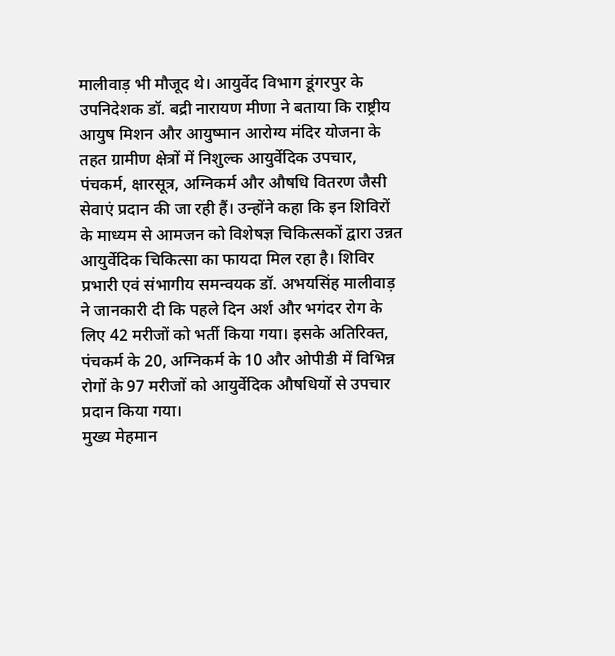मालीवाड़ भी मौजूद थे। आयुर्वेद विभाग डूंगरपुर के उपनिदेशक डॉ. बद्री नारायण मीणा ने बताया कि राष्ट्रीय आयुष मिशन और आयुष्मान आरोग्य मंदिर योजना के तहत ग्रामीण क्षेत्रों में निशुल्क आयुर्वेदिक उपचार, पंचकर्म, क्षारसूत्र, अग्निकर्म और औषधि वितरण जैसी सेवाएं प्रदान की जा रही हैं। उन्होंने कहा कि इन शिविरों के माध्यम से आमजन को विशेषज्ञ चिकित्सकों द्वारा उन्नत आयुर्वेदिक चिकित्सा का फायदा मिल रहा है। शिविर प्रभारी एवं संभागीय समन्वयक डॉ. अभयसिंह मालीवाड़ ने जानकारी दी कि पहले दिन अर्श और भगंदर रोग के लिए 42 मरीजों को भर्ती किया गया। इसके अतिरिक्त, पंचकर्म के 20, अग्निकर्म के 10 और ओपीडी में विभिन्न रोगों के 97 मरीजों को आयुर्वेदिक औषधियों से उपचार प्रदान किया गया।
मुख्य मेहमान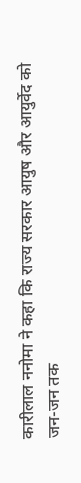कारीलाल ननोमा ने कहा कि राज्य सरकार आयुष और आयुर्वेद को जन-जन तक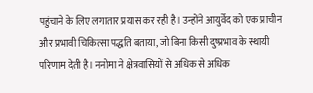पहुंचाने के लिए लगातार प्रयास कर रही है। उन्होंने आयुर्वेद को एक प्राचीन और प्रभावी चिकित्सा पद्धति बताया, जो बिना किसी दुष्प्रभाव के स्थायी परिणाम देती है। ननोमा ने क्षेत्रवासियों से अधिक से अधिक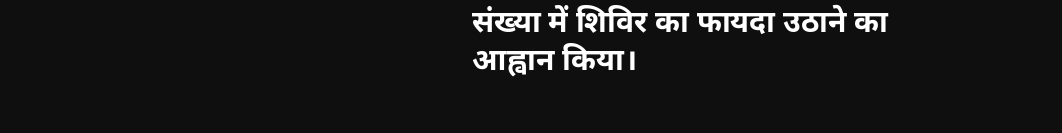संख्या में शिविर का फायदा उठाने का आह्वान किया।